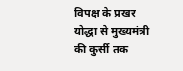विपक्ष के प्रखर योद्धा से मुख्यमंत्री की कुर्सी तक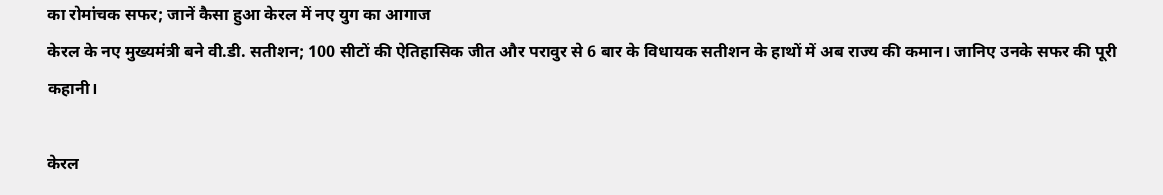का रोमांचक सफर; जानें कैसा हुआ केरल में नए युग का आगाज
केरल के नए मुख्यमंत्री बने वी.डी. सतीशन; 100 सीटों की ऐतिहासिक जीत और परावुर से 6 बार के विधायक सतीशन के हाथों में अब राज्य की कमान। जानिए उनके सफर की पूरी कहानी।

केरल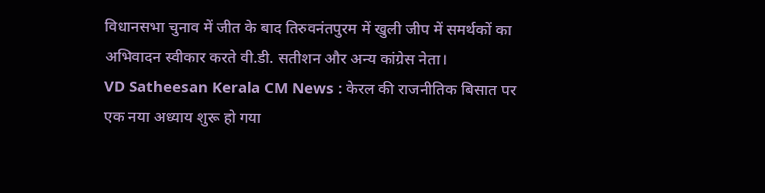विधानसभा चुनाव में जीत के बाद तिरुवनंतपुरम में खुली जीप में समर्थकों का अभिवादन स्वीकार करते वी.डी. सतीशन और अन्य कांग्रेस नेता।
VD Satheesan Kerala CM News : केरल की राजनीतिक बिसात पर एक नया अध्याय शुरू हो गया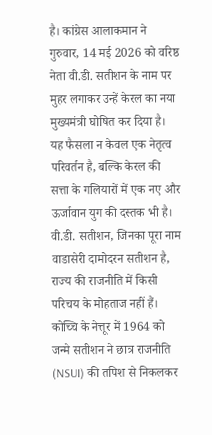है। कांग्रेस आलाकमान ने गुरुवार, 14 मई 2026 को वरिष्ठ नेता वी.डी. सतीशन के नाम पर मुहर लगाकर उन्हें केरल का नया मुख्यमंत्री घोषित कर दिया है। यह फैसला न केवल एक नेतृत्व परिवर्तन है, बल्कि केरल की सत्ता के गलियारों में एक नए और ऊर्जावान युग की दस्तक भी है।
वी.डी. सतीशन, जिनका पूरा नाम वाडासेरी दामोदरन सतीशन है, राज्य की राजनीति में किसी परिचय के मोहताज नहीं हैं। कोच्चि के नेत्तूर में 1964 को जन्मे सतीशन ने छात्र राजनीति (NSUI) की तपिश से निकलकर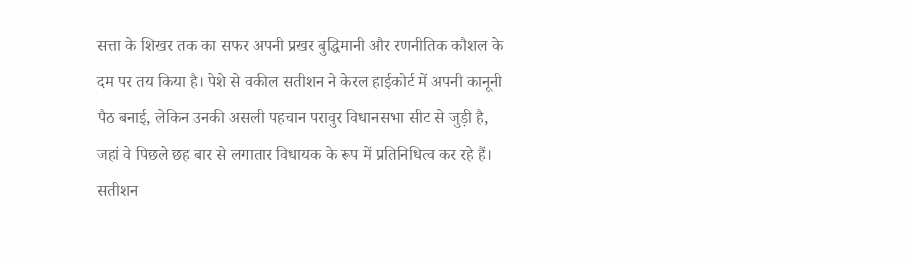सत्ता के शिखर तक का सफर अपनी प्रखर बुद्धिमानी और रणनीतिक कौशल के दम पर तय किया है। पेशे से वकील सतीशन ने केरल हाईकोर्ट में अपनी कानूनी पैठ बनाई, लेकिन उनकी असली पहचान परावुर विधानसभा सीट से जुड़ी है, जहां वे पिछले छह बार से लगातार विधायक के रूप में प्रतिनिधित्व कर रहे हैं।
सतीशन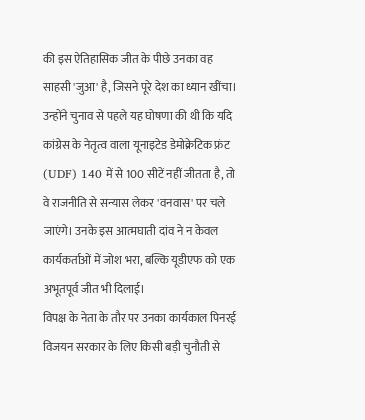की इस ऐतिहासिक जीत के पीछे उनका वह साहसी 'जुआ' है, जिसने पूरे देश का ध्यान खींचा। उन्होंने चुनाव से पहले यह घोषणा की थी कि यदि कांग्रेस के नेतृत्व वाला यूनाइटेड डेमोक्रेटिक फ्रंट (UDF) 140 में से 100 सीटें नहीं जीतता है, तो वे राजनीति से सन्यास लेकर 'वनवास' पर चले जाएंगे। उनके इस आत्मघाती दांव ने न केवल कार्यकर्ताओं में जोश भरा, बल्कि यूडीएफ को एक अभूतपूर्व जीत भी दिलाई।
विपक्ष के नेता के तौर पर उनका कार्यकाल पिनरई विजयन सरकार के लिए किसी बड़ी चुनौती से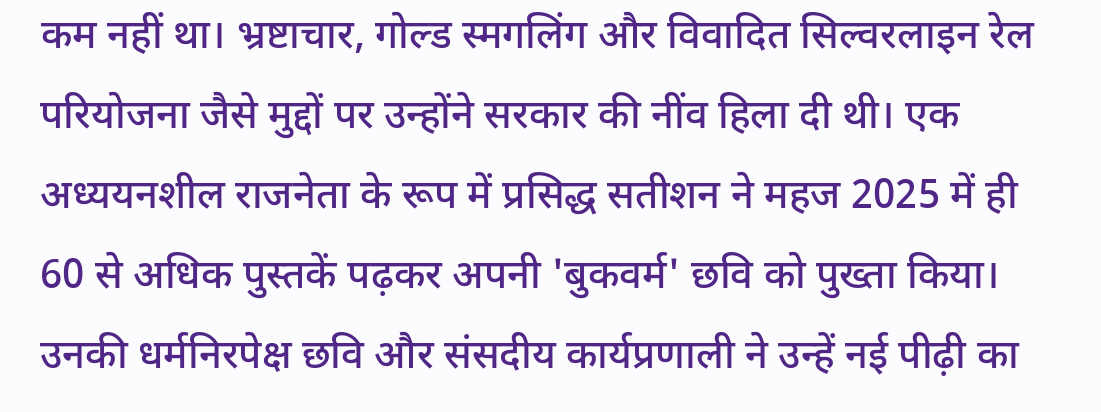कम नहीं था। भ्रष्टाचार, गोल्ड स्मगलिंग और विवादित सिल्वरलाइन रेल परियोजना जैसे मुद्दों पर उन्होंने सरकार की नींव हिला दी थी। एक अध्ययनशील राजनेता के रूप में प्रसिद्ध सतीशन ने महज 2025 में ही 60 से अधिक पुस्तकें पढ़कर अपनी 'बुकवर्म' छवि को पुख्ता किया। उनकी धर्मनिरपेक्ष छवि और संसदीय कार्यप्रणाली ने उन्हें नई पीढ़ी का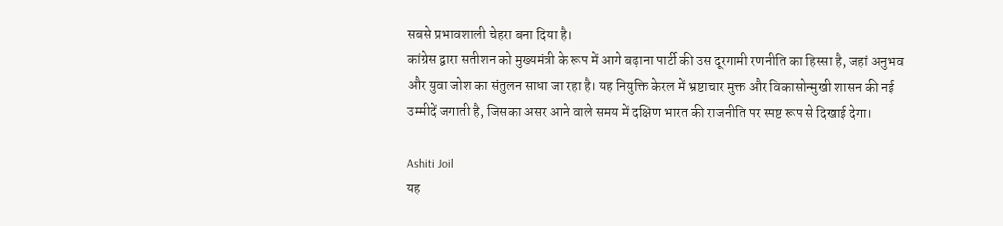सबसे प्रभावशाली चेहरा बना दिया है।
कांग्रेस द्वारा सतीशन को मुख्यमंत्री के रूप में आगे बढ़ाना पार्टी की उस दूरगामी रणनीति का हिस्सा है, जहां अनुभव और युवा जोश का संतुलन साधा जा रहा है। यह नियुक्ति केरल में भ्रष्टाचार मुक्त और विकासोन्मुखी शासन की नई उम्मीदें जगाती है, जिसका असर आने वाले समय में दक्षिण भारत की राजनीति पर स्पष्ट रूप से दिखाई देगा।

Ashiti Joil
यह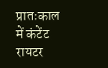प्रातःकाल में कंटेंट रायटर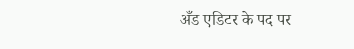अँड एडिटर के पद पर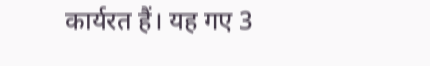कार्यरत हैं। यह गए 3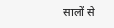सालों से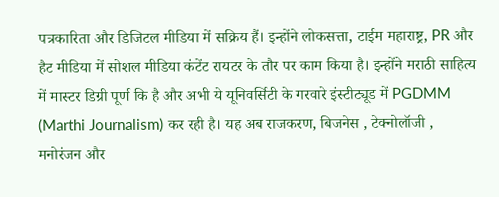पत्रकारिता और डिजिटल मीडिया में सक्रिय हैं। इन्होंने लोकसत्ता, टाईम महाराष्ट्र, PR और हैट मीडिया में सोशल मीडिया कंटेंट रायटर के तौर पर काम किया है। इन्होंने मराठी साहित्य में मास्टर डिग्री पूर्ण कि है और अभी ये यूनिवर्सिटी के गरवारे इंस्टीट्यूड में PGDMM (Marthi Journalism) कर रही है। यह अब राजकरण, बिजनेस , टेक्नोलॉजी , मनोरंजन और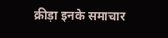क्रीड़ा इनके समाचार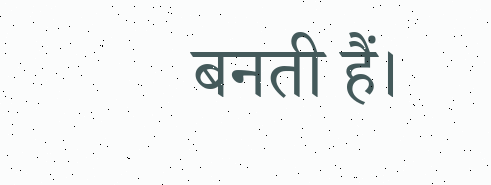बनती हैं।